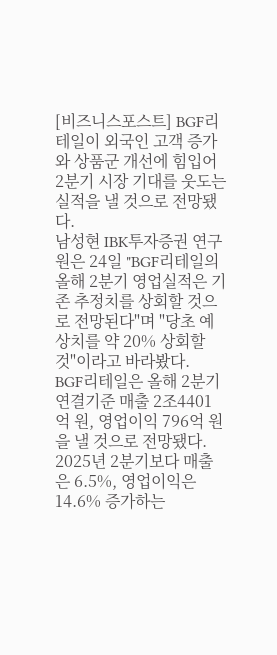[비즈니스포스트] BGF리테일이 외국인 고객 증가와 상품군 개선에 힘입어 2분기 시장 기대를 웃도는 실적을 낼 것으로 전망됐다.
남성현 IBK투자증권 연구원은 24일 "BGF리테일의 올해 2분기 영업실적은 기존 추정치를 상회할 것으로 전망된다"며 "당초 예상치를 약 20% 상회할 것"이라고 바라봤다.
BGF리테일은 올해 2분기 연결기준 매출 2조4401억 원, 영업이익 796억 원을 낼 것으로 전망됐다. 2025년 2분기보다 매출은 6.5%, 영업이익은 14.6% 증가하는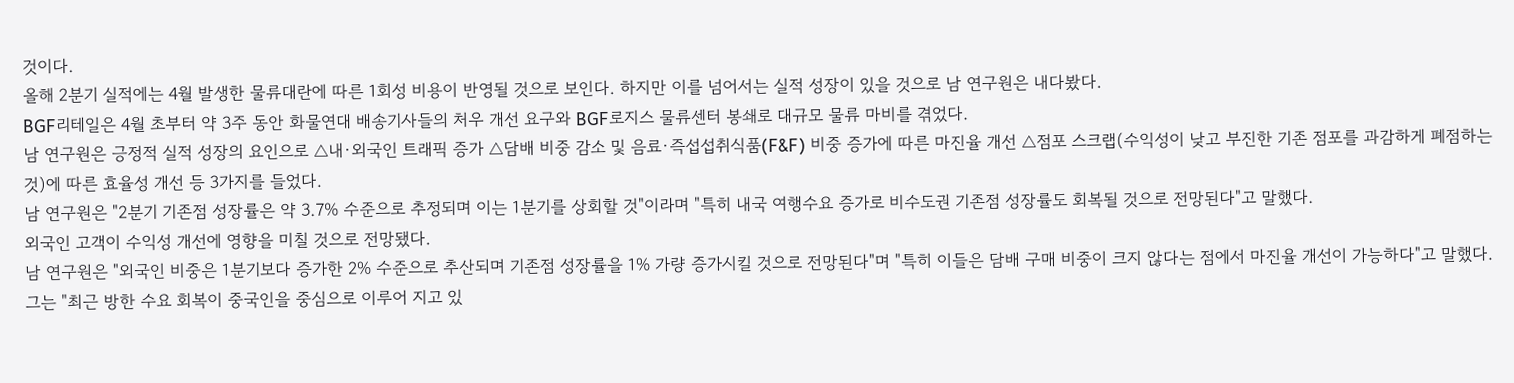것이다.
올해 2분기 실적에는 4월 발생한 물류대란에 따른 1회성 비용이 반영될 것으로 보인다. 하지만 이를 넘어서는 실적 성장이 있을 것으로 남 연구원은 내다봤다.
BGF리테일은 4월 초부터 약 3주 동안 화물연대 배송기사들의 처우 개선 요구와 BGF로지스 물류센터 봉쇄로 대규모 물류 마비를 겪었다.
남 연구원은 긍정적 실적 성장의 요인으로 △내·외국인 트래픽 증가 △담배 비중 감소 및 음료·즉섭섭취식품(F&F) 비중 증가에 따른 마진율 개선 △점포 스크랩(수익성이 낮고 부진한 기존 점포를 과감하게 폐점하는 것)에 따른 효율성 개선 등 3가지를 들었다.
남 연구원은 "2분기 기존점 성장률은 약 3.7% 수준으로 추정되며 이는 1분기를 상회할 것"이라며 "특히 내국 여행수요 증가로 비수도권 기존점 성장률도 회복될 것으로 전망된다"고 말했다.
외국인 고객이 수익성 개선에 영향을 미칠 것으로 전망됐다.
남 연구원은 "외국인 비중은 1분기보다 증가한 2% 수준으로 추산되며 기존점 성장률을 1% 가량 증가시킬 것으로 전망된다"며 "특히 이들은 담배 구매 비중이 크지 않다는 점에서 마진율 개선이 가능하다"고 말했다.
그는 "최근 방한 수요 회복이 중국인을 중심으로 이루어 지고 있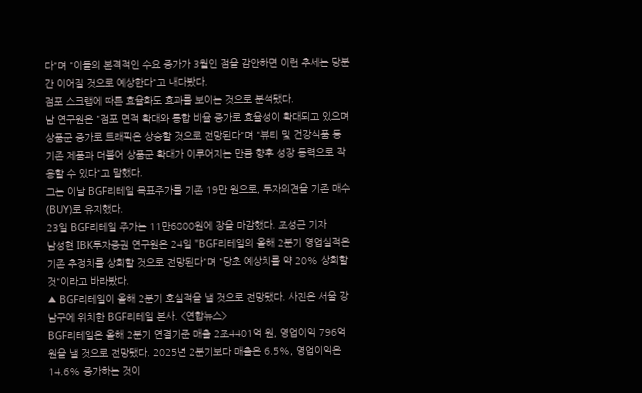다"며 "이들의 본격적인 수요 증가가 3월인 점을 감안하면 이런 추세는 당분간 이어질 것으로 예상한다"고 내다봤다.
점포 스크랩에 따른 효율화도 효과를 보이는 것으로 분석됐다.
남 연구원은 "점포 면적 확대와 통합 비율 증가로 효율성이 확대되고 있으며 상품군 증가로 트래픽은 상승할 것으로 전망된다"며 "뷰티 및 건강식품 등 기존 제품과 더불어 상품군 확대가 이루어지는 만큼 향후 성장 동력으로 작용할 수 있다"고 말했다.
그는 이날 BGF리테일 목표주가를 기존 19만 원으로, 투자의견을 기존 매수(BUY)로 유지했다.
23일 BGF리테일 주가는 11만6800원에 장을 마감했다. 조성근 기자
남성현 IBK투자증권 연구원은 24일 "BGF리테일의 올해 2분기 영업실적은 기존 추정치를 상회할 것으로 전망된다"며 "당초 예상치를 약 20% 상회할 것"이라고 바라봤다.
▲ BGF리테일이 올해 2분기 호실적을 낼 것으로 전망됐다. 사진은 서울 강남구에 위치한 BGF리테일 본사. <연합뉴스>
BGF리테일은 올해 2분기 연결기준 매출 2조4401억 원, 영업이익 796억 원을 낼 것으로 전망됐다. 2025년 2분기보다 매출은 6.5%, 영업이익은 14.6% 증가하는 것이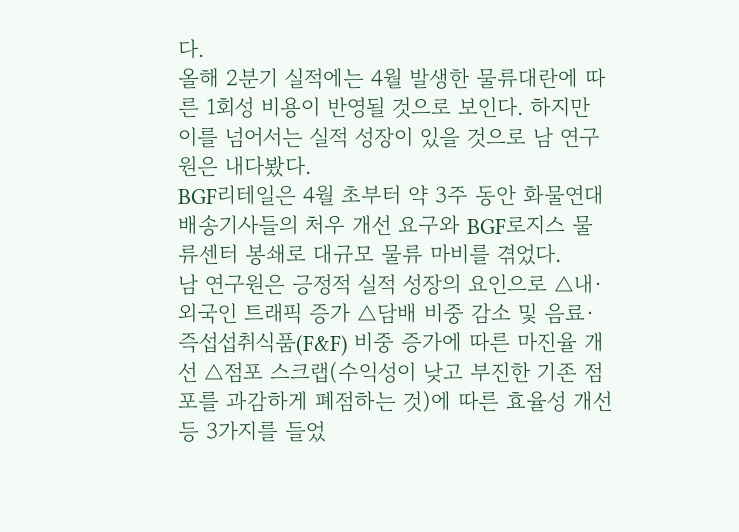다.
올해 2분기 실적에는 4월 발생한 물류대란에 따른 1회성 비용이 반영될 것으로 보인다. 하지만 이를 넘어서는 실적 성장이 있을 것으로 남 연구원은 내다봤다.
BGF리테일은 4월 초부터 약 3주 동안 화물연대 배송기사들의 처우 개선 요구와 BGF로지스 물류센터 봉쇄로 대규모 물류 마비를 겪었다.
남 연구원은 긍정적 실적 성장의 요인으로 △내·외국인 트래픽 증가 △담배 비중 감소 및 음료·즉섭섭취식품(F&F) 비중 증가에 따른 마진율 개선 △점포 스크랩(수익성이 낮고 부진한 기존 점포를 과감하게 폐점하는 것)에 따른 효율성 개선 등 3가지를 들었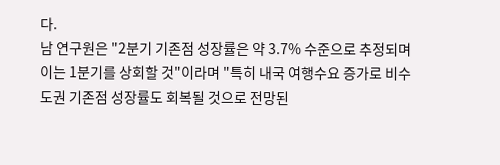다.
남 연구원은 "2분기 기존점 성장률은 약 3.7% 수준으로 추정되며 이는 1분기를 상회할 것"이라며 "특히 내국 여행수요 증가로 비수도권 기존점 성장률도 회복될 것으로 전망된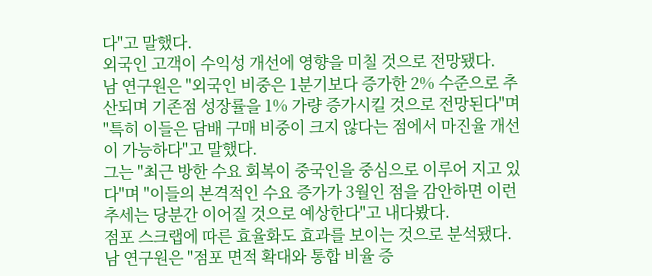다"고 말했다.
외국인 고객이 수익성 개선에 영향을 미칠 것으로 전망됐다.
남 연구원은 "외국인 비중은 1분기보다 증가한 2% 수준으로 추산되며 기존점 성장률을 1% 가량 증가시킬 것으로 전망된다"며 "특히 이들은 담배 구매 비중이 크지 않다는 점에서 마진율 개선이 가능하다"고 말했다.
그는 "최근 방한 수요 회복이 중국인을 중심으로 이루어 지고 있다"며 "이들의 본격적인 수요 증가가 3월인 점을 감안하면 이런 추세는 당분간 이어질 것으로 예상한다"고 내다봤다.
점포 스크랩에 따른 효율화도 효과를 보이는 것으로 분석됐다.
남 연구원은 "점포 면적 확대와 통합 비율 증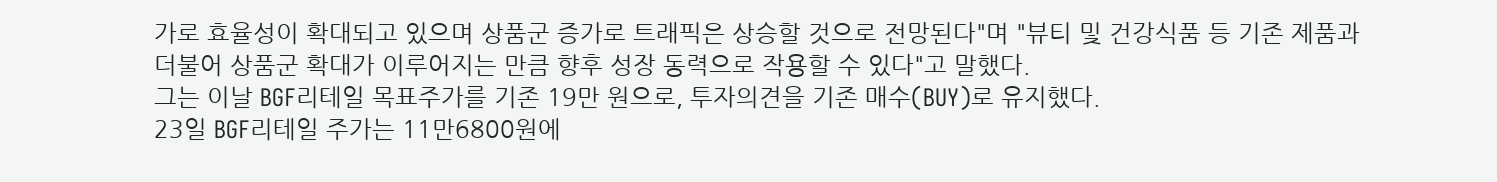가로 효율성이 확대되고 있으며 상품군 증가로 트래픽은 상승할 것으로 전망된다"며 "뷰티 및 건강식품 등 기존 제품과 더불어 상품군 확대가 이루어지는 만큼 향후 성장 동력으로 작용할 수 있다"고 말했다.
그는 이날 BGF리테일 목표주가를 기존 19만 원으로, 투자의견을 기존 매수(BUY)로 유지했다.
23일 BGF리테일 주가는 11만6800원에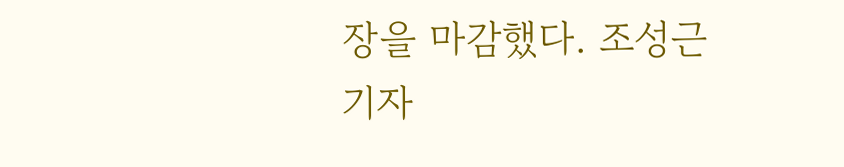장을 마감했다. 조성근 기자